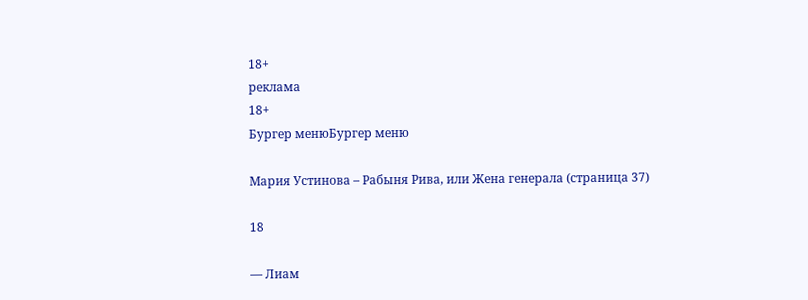18+
реклама
18+
Бургер менюБургер меню

Мария Устинова – Рабыня Рива, или Жена генерала (страница 37)

18

— Лиам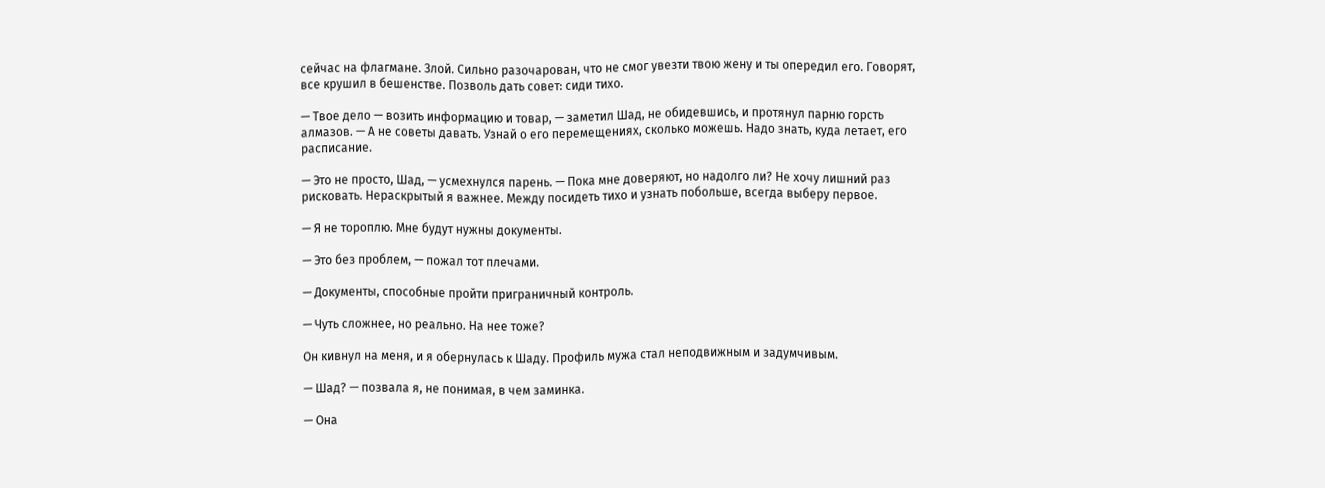сейчас на флагмане. Злой. Сильно разочарован, что не смог увезти твою жену и ты опередил его. Говорят, все крушил в бешенстве. Позволь дать совет: сиди тихо.

— Твое дело — возить информацию и товар, — заметил Шад, не обидевшись, и протянул парню горсть алмазов. — А не советы давать. Узнай о его перемещениях, сколько можешь. Надо знать, куда летает, его расписание.

— Это не просто, Шад, — усмехнулся парень. — Пока мне доверяют, но надолго ли? Не хочу лишний раз рисковать. Нераскрытый я важнее. Между посидеть тихо и узнать побольше, всегда выберу первое.

— Я не тороплю. Мне будут нужны документы.

— Это без проблем, — пожал тот плечами.

— Документы, способные пройти приграничный контроль.

— Чуть сложнее, но реально. На нее тоже?

Он кивнул на меня, и я обернулась к Шаду. Профиль мужа стал неподвижным и задумчивым.

— Шад? — позвала я, не понимая, в чем заминка.

— Она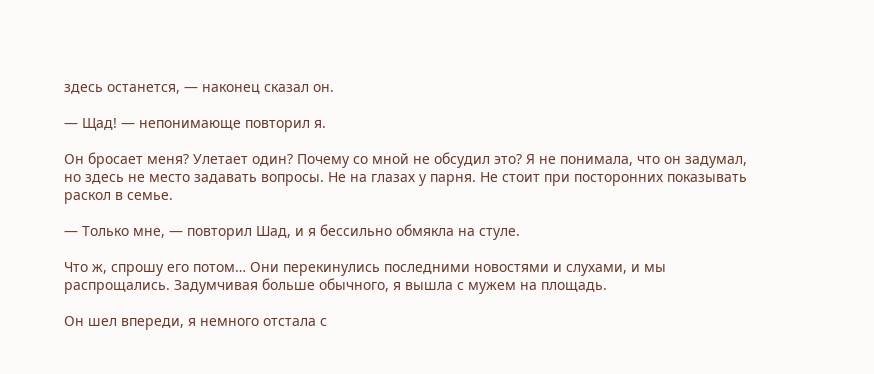здесь останется, — наконец сказал он.

— Щад! — непонимающе повторил я.

Он бросает меня? Улетает один? Почему со мной не обсудил это? Я не понимала, что он задумал, но здесь не место задавать вопросы. Не на глазах у парня. Не стоит при посторонних показывать раскол в семье.

— Только мне, — повторил Шад, и я бессильно обмякла на стуле.

Что ж, спрошу его потом… Они перекинулись последними новостями и слухами, и мы распрощались. Задумчивая больше обычного, я вышла с мужем на площадь.

Он шел впереди, я немного отстала с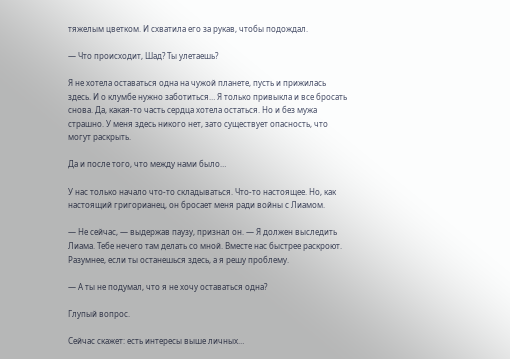тяжелым цветком. И схватила его за рукав, чтобы подождал.

— Что происходит, Шад? Ты улетаешь?

Я не хотела оставаться одна на чужой планете, пусть и прижилась здесь. И о клумбе нужно заботиться… Я только привыкла и все бросать снова. Да, какая-то часть сердца хотела остаться. Но и без мужа страшно. У меня здесь никого нет, зато существует опасность, что могут раскрыть.

Да и после того, что между нами было…

У нас только начало что-то складываться. Что-то настоящее. Но, как настоящий григорианец, он бросает меня ради войны с Лиамом.

— Не сейчас, — выдержав паузу, признал он. — Я должен выследить Лиама. Тебе нечего там делать со мной. Вместе нас быстрее раскроют. Разумнее, если ты останешься здесь, а я решу проблему.

— А ты не подумал, что я не хочу оставаться одна?

Глупый вопрос.

Сейчас скажет: есть интересы выше личных…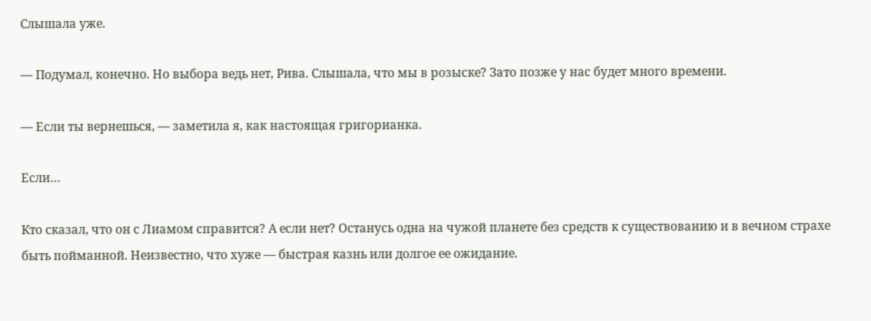Слышала уже.

— Подумал, конечно. Но выбора ведь нет, Рива. Слышала, что мы в розыске? Зато позже у нас будет много времени.

— Если ты вернешься, — заметила я, как настоящая григорианка.

Если…

Кто сказал, что он с Лиамом справится? А если нет? Останусь одна на чужой планете без средств к существованию и в вечном страхе быть пойманной. Неизвестно, что хуже — быстрая казнь или долгое ее ожидание.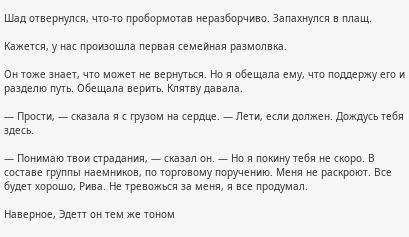Шад отвернулся, что-то пробормотав неразборчиво. Запахнулся в плащ.

Кажется, у нас произошла первая семейная размолвка.

Он тоже знает, что может не вернуться. Но я обещала ему, что поддержу его и разделю путь. Обещала верить. Клятву давала.

— Прости, — сказала я с грузом на сердце. — Лети, если должен. Дождусь тебя здесь.

— Понимаю твои страдания, — сказал он. — Но я покину тебя не скоро. В составе группы наемников, по торговому поручению. Меня не раскроют. Все будет хорошо, Рива. Не тревожься за меня, я все продумал.

Наверное, Эдетт он тем же тоном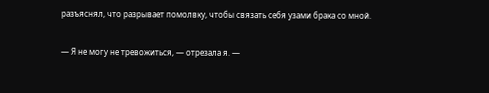разъяснял, что разрывает помолвку, чтобы связать себя узами брака со мной.

— Я не могу не тревожиться, — отрезала я. —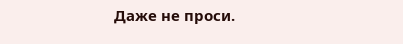Даже не проси.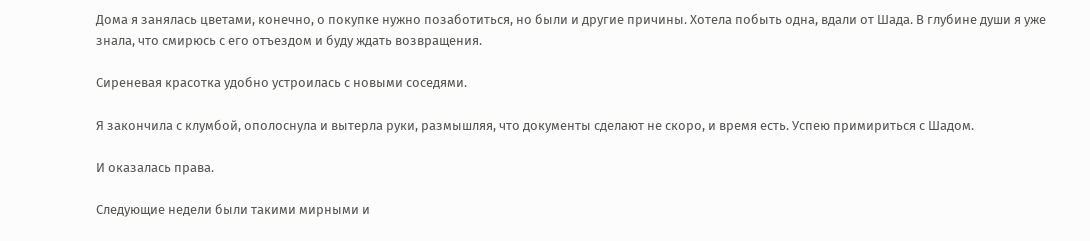Дома я занялась цветами, конечно, о покупке нужно позаботиться, но были и другие причины. Хотела побыть одна, вдали от Шада. В глубине души я уже знала, что смирюсь с его отъездом и буду ждать возвращения.

Сиреневая красотка удобно устроилась с новыми соседями.

Я закончила с клумбой, ополоснула и вытерла руки, размышляя, что документы сделают не скоро, и время есть. Успею примириться с Шадом.

И оказалась права.

Следующие недели были такими мирными и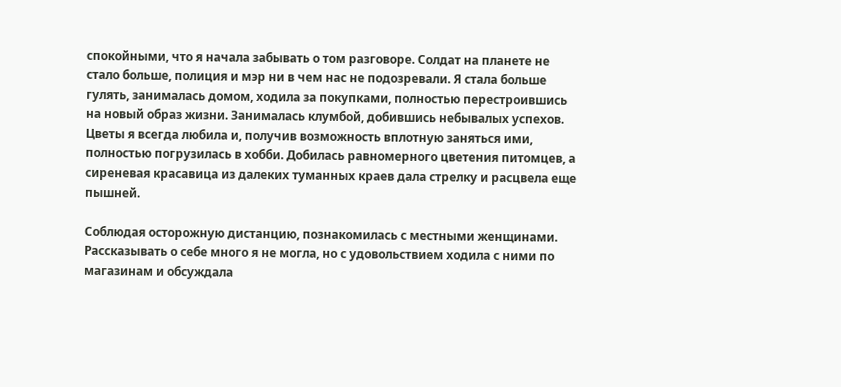спокойными, что я начала забывать о том разговоре. Солдат на планете не стало больше, полиция и мэр ни в чем нас не подозревали. Я стала больше гулять, занималась домом, ходила за покупками, полностью перестроившись на новый образ жизни. Занималась клумбой, добившись небывалых успехов. Цветы я всегда любила и, получив возможность вплотную заняться ими, полностью погрузилась в хобби. Добилась равномерного цветения питомцев, а сиреневая красавица из далеких туманных краев дала стрелку и расцвела еще пышней.

Соблюдая осторожную дистанцию, познакомилась с местными женщинами. Рассказывать о себе много я не могла, но с удовольствием ходила с ними по магазинам и обсуждала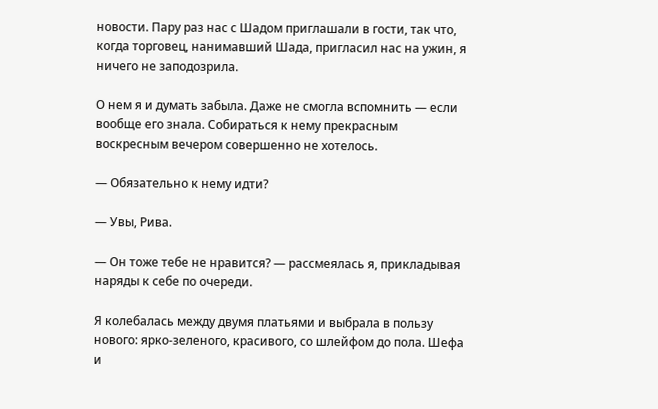новости. Пару раз нас с Шадом приглашали в гости, так что, когда торговец, нанимавший Шада, пригласил нас на ужин, я ничего не заподозрила.

О нем я и думать забыла. Даже не смогла вспомнить — если вообще его знала. Собираться к нему прекрасным воскресным вечером совершенно не хотелось.

— Обязательно к нему идти?

— Увы, Рива.

— Он тоже тебе не нравится? — рассмеялась я, прикладывая наряды к себе по очереди.

Я колебалась между двумя платьями и выбрала в пользу нового: ярко-зеленого, красивого, со шлейфом до пола. Шефа и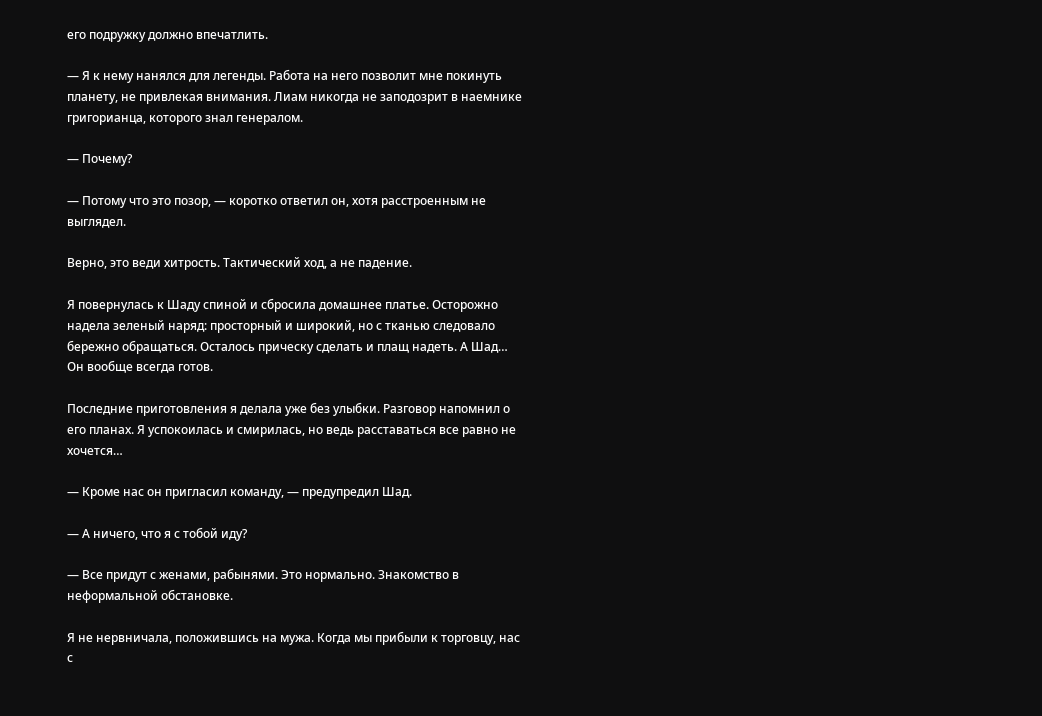его подружку должно впечатлить.

— Я к нему нанялся для легенды. Работа на него позволит мне покинуть планету, не привлекая внимания. Лиам никогда не заподозрит в наемнике григорианца, которого знал генералом.

— Почему?

— Потому что это позор, — коротко ответил он, хотя расстроенным не выглядел.

Верно, это веди хитрость. Тактический ход, а не падение.

Я повернулась к Шаду спиной и сбросила домашнее платье. Осторожно надела зеленый наряд: просторный и широкий, но с тканью следовало бережно обращаться. Осталось прическу сделать и плащ надеть. А Шад… Он вообще всегда готов.

Последние приготовления я делала уже без улыбки. Разговор напомнил о его планах. Я успокоилась и смирилась, но ведь расставаться все равно не хочется…

— Кроме нас он пригласил команду, — предупредил Шад.

— А ничего, что я с тобой иду?

— Все придут с женами, рабынями. Это нормально. Знакомство в неформальной обстановке.

Я не нервничала, положившись на мужа. Когда мы прибыли к торговцу, нас с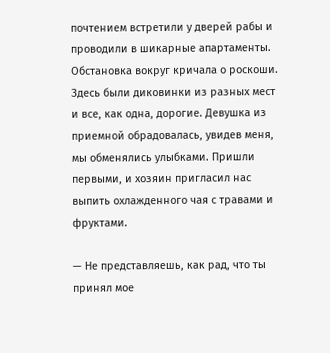почтением встретили у дверей рабы и проводили в шикарные апартаменты. Обстановка вокруг кричала о роскоши. Здесь были диковинки из разных мест и все, как одна, дорогие. Девушка из приемной обрадовалась, увидев меня, мы обменялись улыбками. Пришли первыми, и хозяин пригласил нас выпить охлажденного чая с травами и фруктами.

— Не представляешь, как рад, что ты принял мое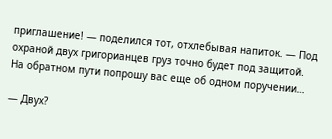приглашение! — поделился тот, отхлебывая напиток. — Под охраной двух григорианцев груз точно будет под защитой. На обратном пути попрошу вас еще об одном поручении…

— Двух?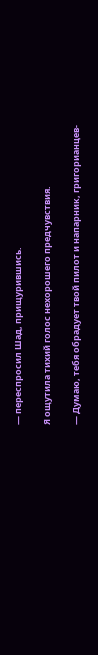— переспросил Шад, прищурившись.

Я ощутила тихий голос нехорошего предчувствия.

— Думаю, тебя обрадует твой пилот и напарник, григорианцев-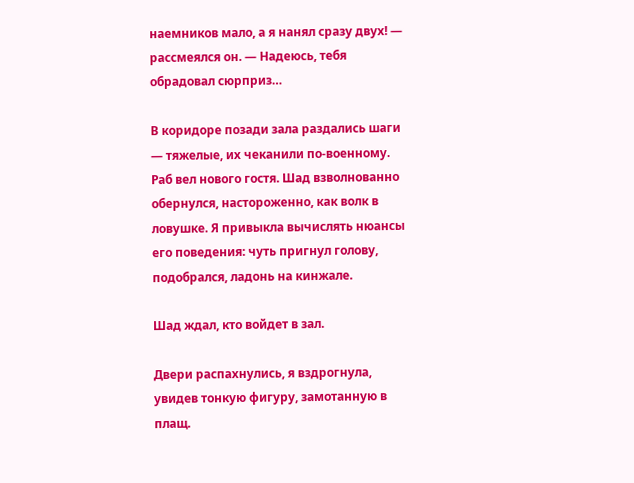наемников мало, а я нанял сразу двух! — рассмеялся он. — Надеюсь, тебя обрадовал сюрприз…

В коридоре позади зала раздались шаги — тяжелые, их чеканили по-военному. Раб вел нового гостя. Шад взволнованно обернулся, настороженно, как волк в ловушке. Я привыкла вычислять нюансы его поведения: чуть пригнул голову, подобрался, ладонь на кинжале.

Шад ждал, кто войдет в зал.

Двери распахнулись, я вздрогнула, увидев тонкую фигуру, замотанную в плащ.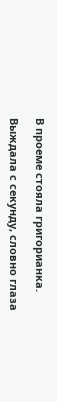В проеме стояла григорианка.

Выждала с секунду, словно глаза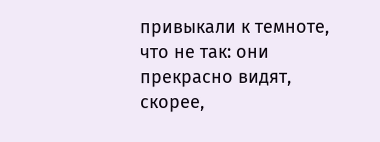привыкали к темноте, что не так: они прекрасно видят, скорее,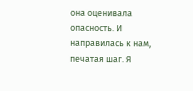она оценивала опасность. И направилась к нам, печатая шаг. Я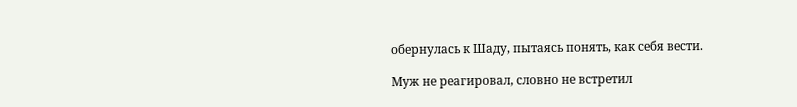обернулась к Шаду, пытаясь понять, как себя вести.

Муж не реагировал, словно не встретил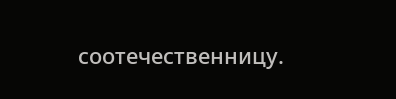соотечественницу.